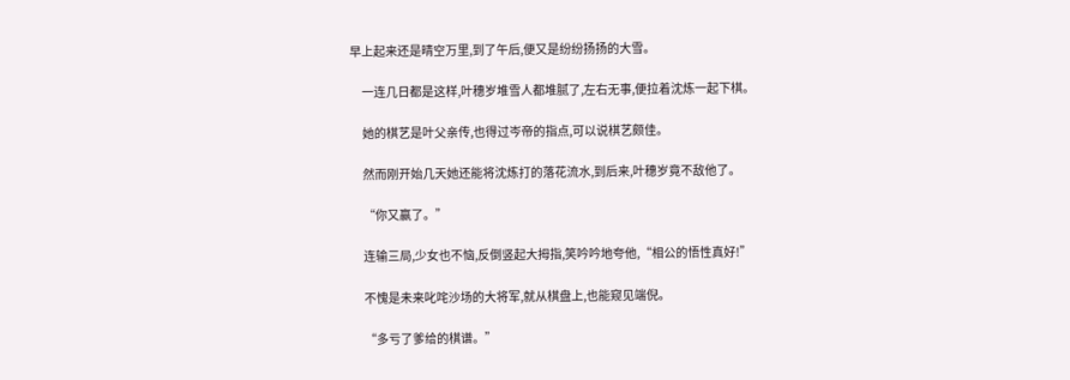早上起来还是晴空万里,到了午后,便又是纷纷扬扬的大雪。

    一连几日都是这样,叶穗岁堆雪人都堆腻了,左右无事,便拉着沈炼一起下棋。

    她的棋艺是叶父亲传,也得过岑帝的指点,可以说棋艺颇佳。

    然而刚开始几天她还能将沈炼打的落花流水,到后来,叶穗岁竟不敌他了。

    “你又赢了。”

    连输三局,少女也不恼,反倒竖起大拇指,笑吟吟地夸他,“相公的悟性真好!”

    不愧是未来叱咤沙场的大将军,就从棋盘上,也能窥见端倪。

    “多亏了爹给的棋谱。”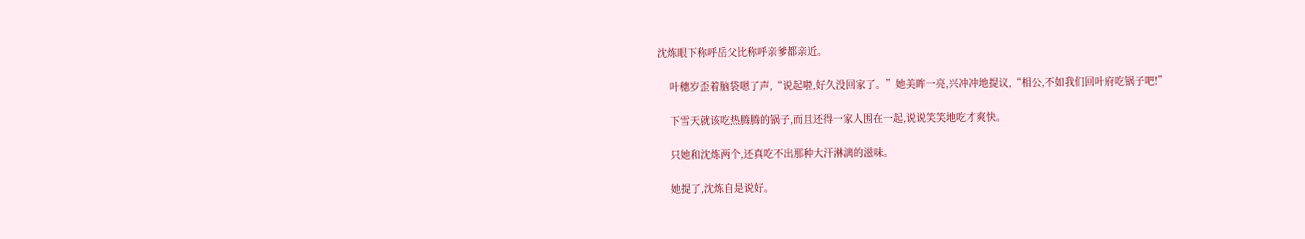沈炼眼下称呼岳父比称呼亲爹都亲近。

    叶穗岁歪着脑袋嗯了声,“说起啦,好久没回家了。”她美眸一亮,兴冲冲地提议,“相公,不如我们回叶府吃锅子吧!”

    下雪天就该吃热腾腾的锅子,而且还得一家人围在一起,说说笑笑地吃才爽快。

    只她和沈炼两个,还真吃不出那种大汗淋漓的滋味。

    她提了,沈炼自是说好。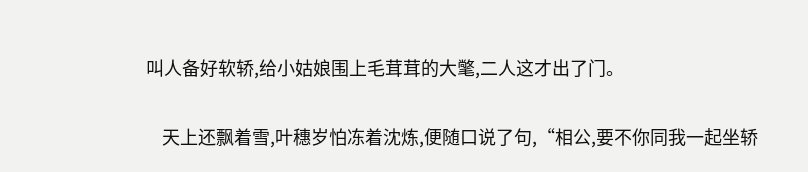叫人备好软轿,给小姑娘围上毛茸茸的大氅,二人这才出了门。

    天上还飘着雪,叶穗岁怕冻着沈炼,便随口说了句,“相公,要不你同我一起坐轿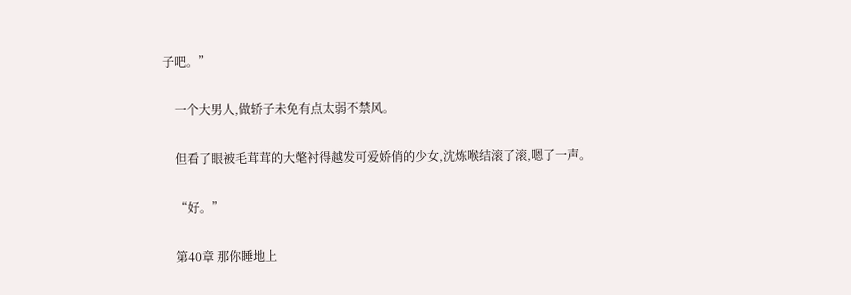子吧。”

    一个大男人,做轿子未免有点太弱不禁风。

    但看了眼被毛茸茸的大氅衬得越发可爱娇俏的少女,沈炼喉结滚了滚,嗯了一声。

    “好。”

    第40章 那你睡地上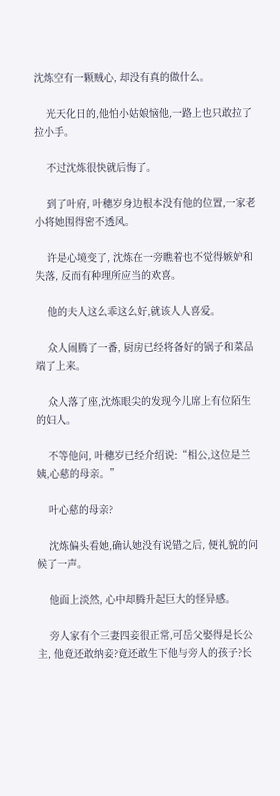沈炼空有一颗贼心, 却没有真的做什么。

    光天化日的,他怕小姑娘恼他,一路上也只敢拉了拉小手。

    不过沈炼很快就后悔了。

    到了叶府, 叶穗岁身边根本没有他的位置,一家老小将她围得密不透风。

    许是心境变了, 沈炼在一旁瞧着也不觉得嫉妒和失落, 反而有种理所应当的欢喜。

    他的夫人这么乖这么好,就该人人喜爱。

    众人闹腾了一番, 厨房已经将备好的锅子和菜品端了上来。

    众人落了座,沈炼眼尖的发现今儿席上有位陌生的妇人。

    不等他问, 叶穗岁已经介绍说:“相公,这位是兰姨,心慈的母亲。”

    叶心慈的母亲?

    沈炼偏头看她,确认她没有说错之后, 便礼貌的问候了一声。

    他面上淡然, 心中却腾升起巨大的怪异感。

    旁人家有个三妻四妾很正常,可岳父娶得是长公主, 他竟还敢纳妾?竟还敢生下他与旁人的孩子?长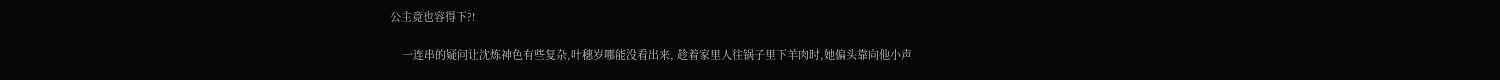公主竟也容得下?!

    一连串的疑问让沈炼神色有些复杂,叶穗岁哪能没看出来, 趁着家里人往锅子里下羊肉时,她偏头靠向他小声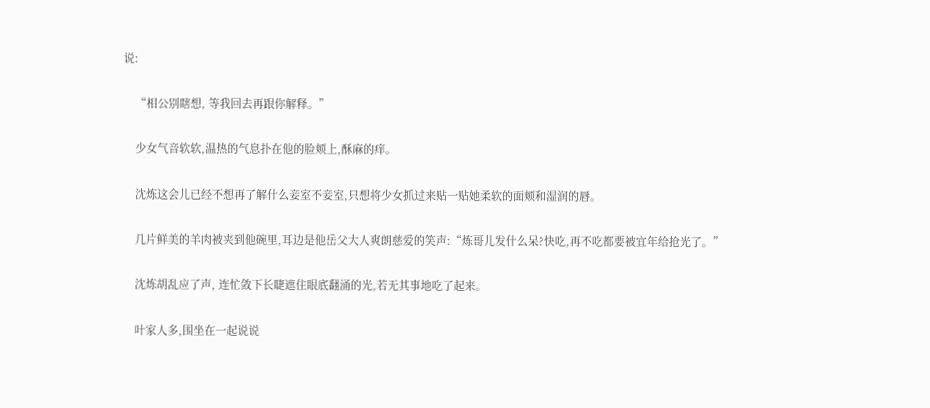说:

    “相公别瞎想, 等我回去再跟你解释。”

    少女气音软软,温热的气息扑在他的脸颊上,酥麻的痒。

    沈炼这会儿已经不想再了解什么妾室不妾室,只想将少女抓过来贴一贴她柔软的面颊和湿润的唇。

    几片鲜美的羊肉被夹到他碗里,耳边是他岳父大人爽朗慈爱的笑声:“炼哥儿发什么呆?快吃,再不吃都要被宜年给抢光了。”

    沈炼胡乱应了声, 连忙敛下长睫遮住眼底翻涌的光,若无其事地吃了起来。

    叶家人多,围坐在一起说说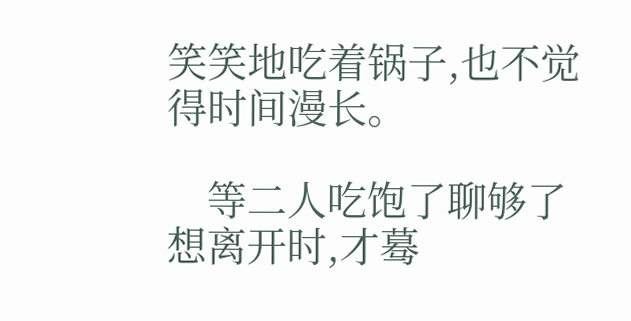笑笑地吃着锅子,也不觉得时间漫长。

    等二人吃饱了聊够了想离开时,才蓦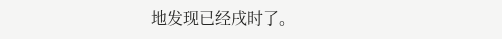地发现已经戌时了。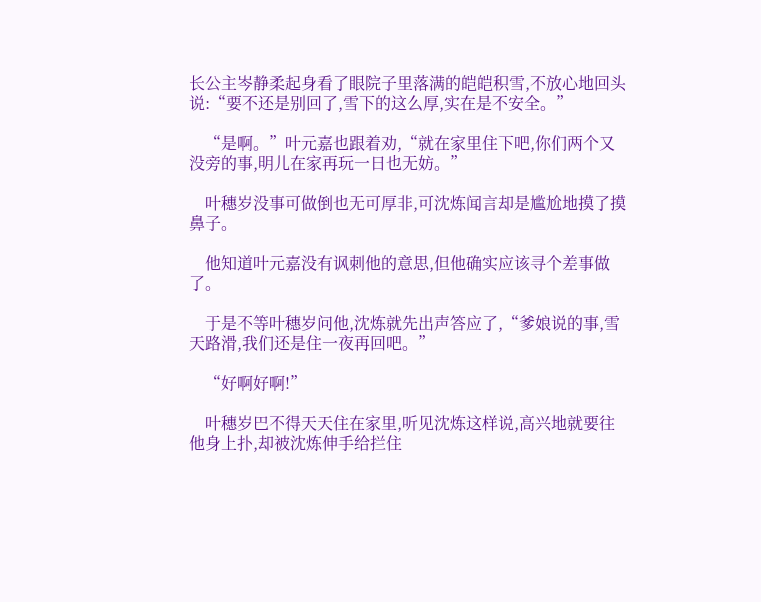长公主岑静柔起身看了眼院子里落满的皑皑积雪,不放心地回头说:“要不还是别回了,雪下的这么厚,实在是不安全。”

    “是啊。”叶元嘉也跟着劝,“就在家里住下吧,你们两个又没旁的事,明儿在家再玩一日也无妨。”

    叶穗岁没事可做倒也无可厚非,可沈炼闻言却是尴尬地摸了摸鼻子。

    他知道叶元嘉没有讽刺他的意思,但他确实应该寻个差事做了。

    于是不等叶穗岁问他,沈炼就先出声答应了,“爹娘说的事,雪天路滑,我们还是住一夜再回吧。”

    “好啊好啊!”

    叶穗岁巴不得天天住在家里,听见沈炼这样说,高兴地就要往他身上扑,却被沈炼伸手给拦住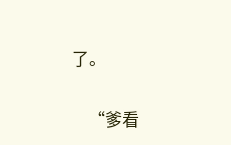了。

    “爹看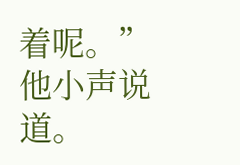着呢。”他小声说道。